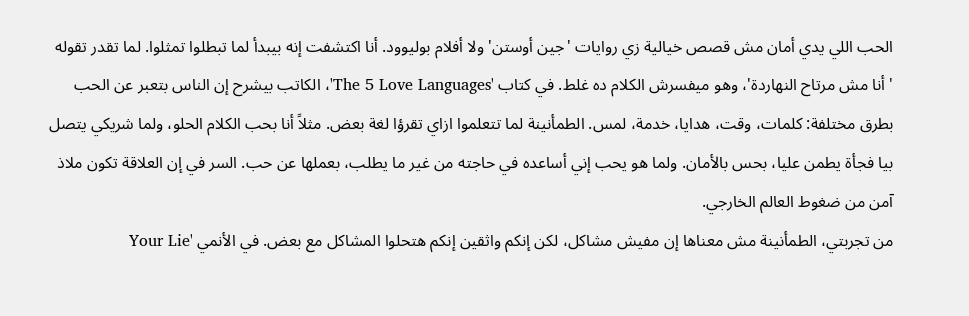الحب اللي يدي أمان مش قصص خيالية زي روايات 'جين أوستن' ولا أفلام بوليوود. أنا اكتشفت إنه بيبدأ لما تبطلوا تمثلوا. لما تقدر تقوله 'أنا مش مرتاح النهاردة'، وهو ميفسرش الكلام ده غلط. في كتاب 'The 5 Love Languages'، الكاتب بيشرح إن الناس بتعبر عن الحب بطرق مختلفة: كلمات، وقت، هدايا، خدمة، لمس. الطمأنينة لما تتعلموا ازاي تقرؤا لغة بعض. مثلاً أنا بحب الكلام الحلو، ولما شريكي يتصل بيا فجأة يطمن عليا، بحس بالأمان. ولما هو يحب إني أساعده في حاجته من غير ما يطلب، بعملها عن حب. السر في إن العلاقة تكون ملاذ آمن من ضغوط العالم الخارجي.
من تجربتي، الطمأنينة مش معناها إن مفيش مشاكل، لكن إنكم واثقين إنكم هتحلوا المشاكل مع بعض. في الأنمي 'Your Lie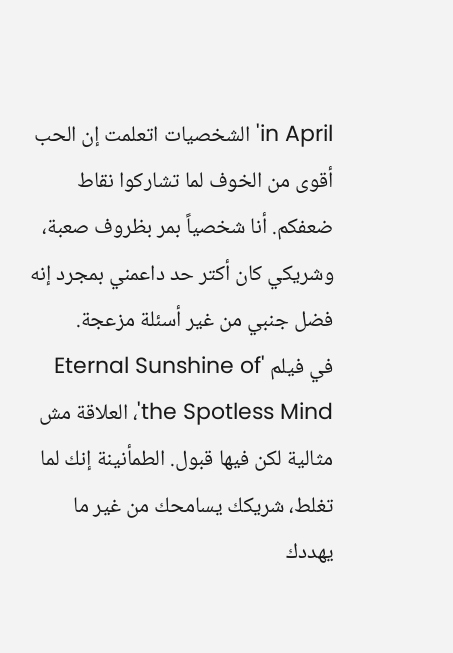in April' الشخصيات اتعلمت إن الحب أقوى من الخوف لما تشاركوا نقاط ضعفكم. أنا شخصياً بمر بظروف صعبة، وشريكي كان أكتر حد داعمني بمجرد إنه فضل جنبي من غير أسئلة مزعجة.
في فيلم 'Eternal Sunshine of the Spotless Mind'، العلاقة مش مثالية لكن فيها قبول. الطمأنينة إنك لما تغلط، شريكك يسامحك من غير ما يهددك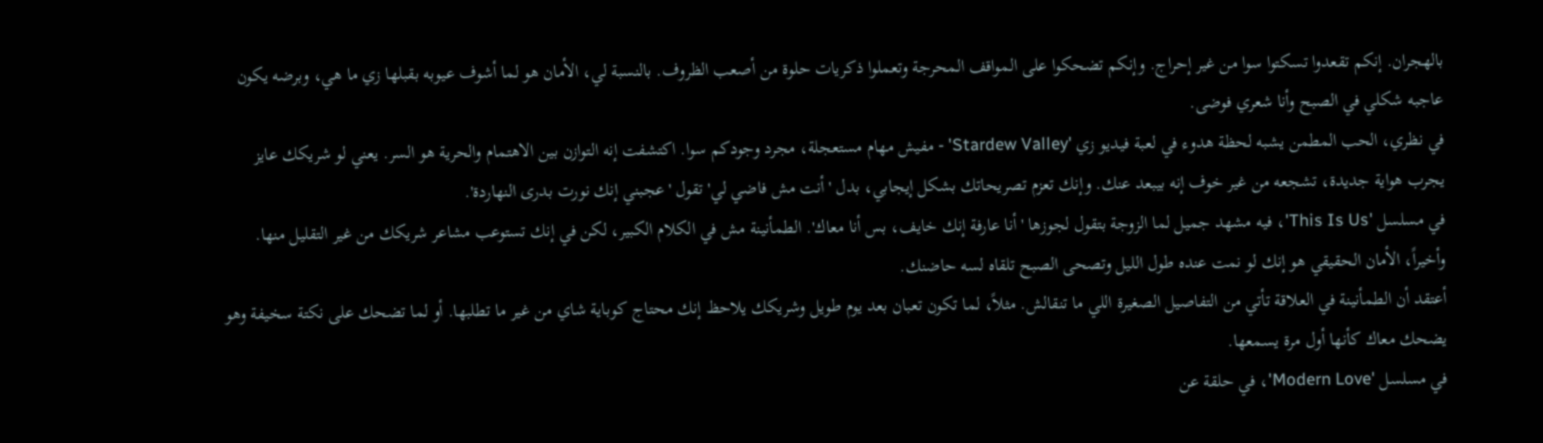بالهجران. إنكم تقعدوا تسكتوا سوا من غير إحراج. وإنكم تضحكوا على المواقف المحرجة وتعملوا ذكريات حلوة من أصعب الظروف. بالنسبة لي، الأمان هو لما أشوف عيوبه بقبلها زي ما هي، وبرضه يكون عاجبه شكلي في الصبح وأنا شعري فوضى.
في نظري، الحب المطمن يشبه لحظة هدوء في لعبة فيديو زي 'Stardew Valley' - مفيش مهام مستعجلة، مجرد وجودكم سوا. اكتشفت إنه التوازن بين الاهتمام والحرية هو السر. يعني لو شريكك عايز يجرب هواية جديدة، تشجعه من غير خوف إنه بيبعد عنك. وإنك تعزم تصريحاتك بشكل إيجابي، بدل 'أنت مش فاضي لي' تقول 'عجبني إنك نورت بدرى النهاردة'.
في مسلسل 'This Is Us'، فيه مشهد جميل لما الزوجة بتقول لجوزها 'أنا عارفة إنك خايف، بس أنا معاك'. الطمأنينة مش في الكلام الكبير، لكن في إنك تستوعب مشاعر شريكك من غير التقليل منها. وأخيراً، الأمان الحقيقي هو إنك لو نمت عنده طول الليل وتصحى الصبح تلقاه لسه حاضنك.
أعتقد أن الطمأنينة في العلاقة تأتي من التفاصيل الصغيرة اللي ما تنقالش. مثلاً، لما تكون تعبان بعد يوم طويل وشريكك يلاحظ إنك محتاج كوباية شاي من غير ما تطلبها. أو لما تضحك على نكتة سخيفة وهو يضحك معاك كأنها أول مرة يسمعها.
في مسلسل 'Modern Love'، في حلقة عن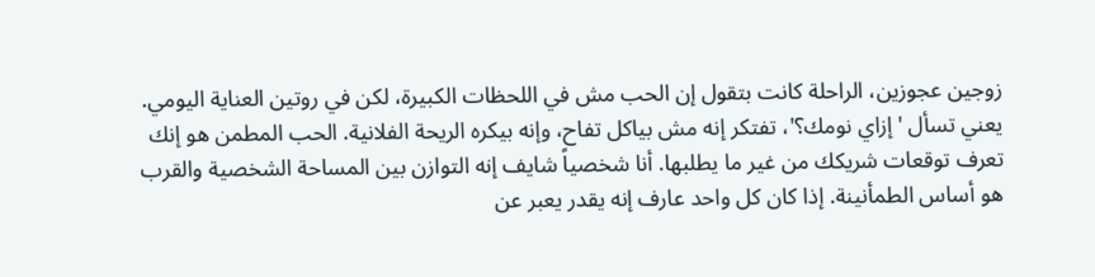زوجين عجوزين، الراحلة كانت بتقول إن الحب مش في اللحظات الكبيرة، لكن في روتين العناية اليومي. يعني تسأل 'إزاي نومك؟'، تفتكر إنه مش بياكل تفاح، وإنه بيكره الريحة الفلانية. الحب المطمن هو إنك تعرف توقعات شريكك من غير ما يطلبها. أنا شخصياً شايف إنه التوازن بين المساحة الشخصية والقرب هو أساس الطمأنينة. إذا كان كل واحد عارف إنه يقدر يعبر عن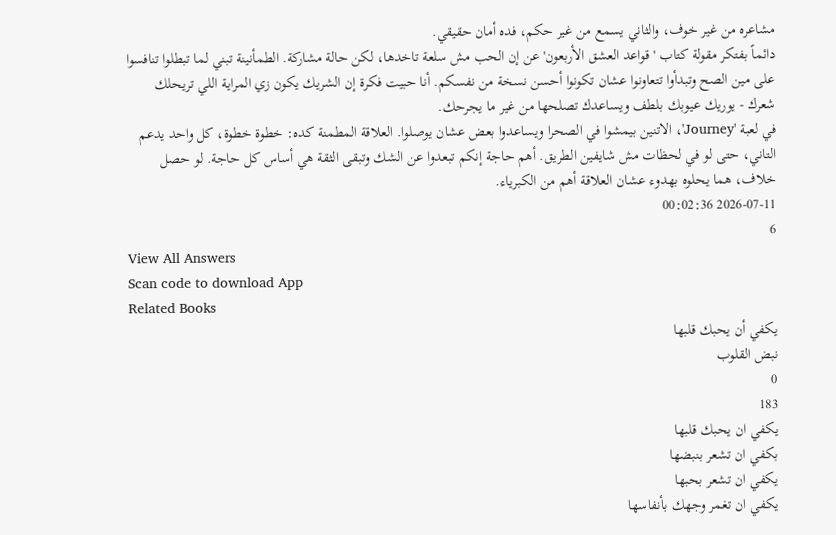مشاعره من غير خوف، والثاني يسمع من غير حكم، فده أمان حقيقي.
دائماً بفتكر مقولة كتاب 'قواعد العشق الأربعون' عن إن الحب مش سلعة تاخدها، لكن حالة مشاركة. الطمأنينة تبني لما تبطلوا تنافسوا على مين الصح وتبدأوا تتعاونوا عشان تكونوا أحسن نسخة من نفسكم. أنا حبيت فكرة إن الشريك يكون زي المراية اللي تريحلك شعرك - يوريك عيوبك بلطف ويساعدك تصلحها من غير ما يجرحك.
في لعبة 'Journey'، الاتنين بيمشوا في الصحرا ويساعدوا بعض عشان يوصلوا. العلاقة المطمنة كده: خطوة خطوة، كل واحد يدعم التاني، حتى لو في لحظات مش شايفين الطريق. أهم حاجة إنكم تبعدوا عن الشك وتبقى الثقة هي أساس كل حاجة. لو حصل خلاف، هما يحلوه بهدوء عشان العلاقة أهم من الكبرياء.
2026-07-11 00:02:36
6
View All Answers
Scan code to download App
Related Books
يكفي أن يحبك قلبها
نبض القلوب
0
183
يكفي ان يحبك قلبها
بكفي ان تشعر بنبضها
يكفي ان تشعر بحبها
يكفي ان تغمر وجهك بأنفاسها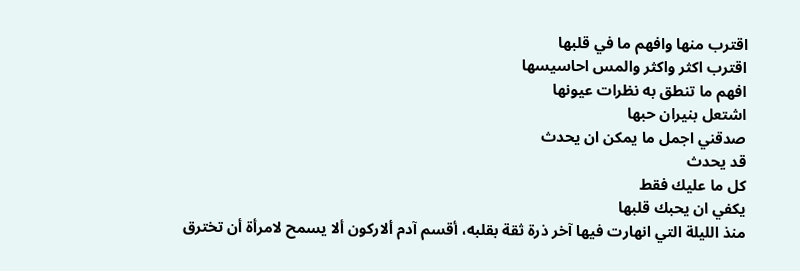اقترب منها وافهم ما في قلبها
اقترب اكثر واكثر والمس احاسيسها
افهم ما تنطق به نظرات عيونها
اشتعل بنيران حبها
صدقني اجمل ما يمكن ان يحدث
قد يحدث
كل ما عليك فقط
يكفي ان يحبك قلبها
منذ الليلة التي انهارت فيها آخر ذرة ثقة بقلبه، أقسم آدم ألاركون ألا يسمح لامرأة أن تخترق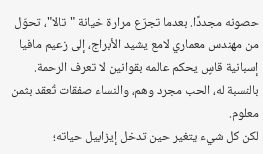حصونه مجددًا. بعدما تجرّع مرارة خيانة "تالا"، تحوّل من مهندس معماري لامع يشيد الأبراج، إلى زعيم مافيا إسبانية قاسٍ يحكم عالمه بقوانين لا تعرف الرحمة. بالنسبة له، الحب مجرد وهم، والنساء صفقات تُعقد بثمن معلوم.
لكن كل شيء يتغير حين تدخل إيزابيل حياته؛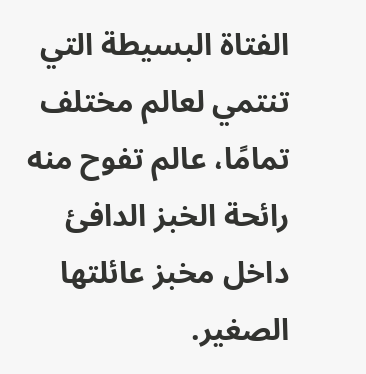الفتاة البسيطة التي تنتمي لعالم مختلف تمامًا، عالم تفوح منه رائحة الخبز الدافئ داخل مخبز عائلتها الصغير.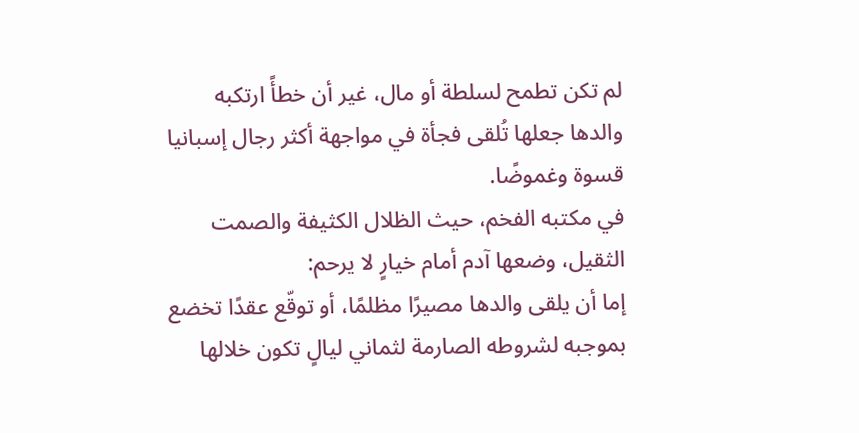لم تكن تطمح لسلطة أو مال، غير أن خطأً ارتكبه والدها جعلها تُلقى فجأة في مواجهة أكثر رجال إسبانيا قسوة وغموضًا.
في مكتبه الفخم، حيث الظلال الكثيفة والصمت الثقيل، وضعها آدم أمام خيارٍ لا يرحم:
إما أن يلقى والدها مصيرًا مظلمًا، أو توقّع عقدًا تخضع بموجبه لشروطه الصارمة لثماني ليالٍ تكون خلالها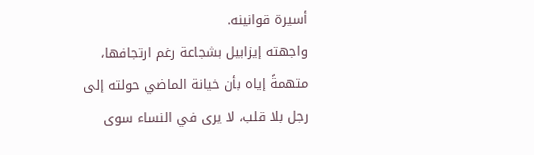أسيرة قوانينه.
واجهته إيزابيل بشجاعة رغم ارتجافها، متهمةً إياه بأن خيانة الماضي حولته إلى رجل بلا قلب، لا يرى في النساء سوى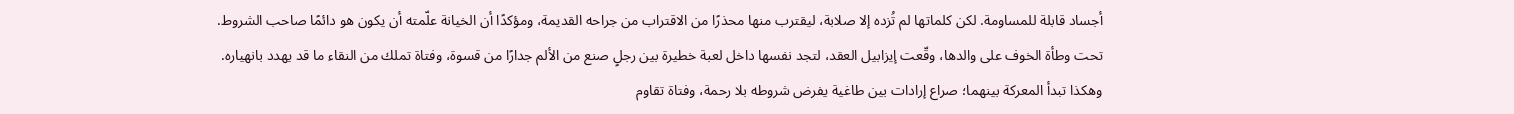أجساد قابلة للمساومة. لكن كلماتها لم تُزده إلا صلابة، ليقترب منها محذرًا من الاقتراب من جراحه القديمة، ومؤكدًا أن الخيانة علّمته أن يكون هو دائمًا صاحب الشروط.
تحت وطأة الخوف على والدها، وقّعت إيزابيل العقد، لتجد نفسها داخل لعبة خطيرة بين رجلٍ صنع من الألم جدارًا من قسوة، وفتاة تملك من النقاء ما قد يهدد بانهياره.
وهكذا تبدأ المعركة بينهما؛ صراع إرادات بين طاغية يفرض شروطه بلا رحمة، وفتاة تقاوم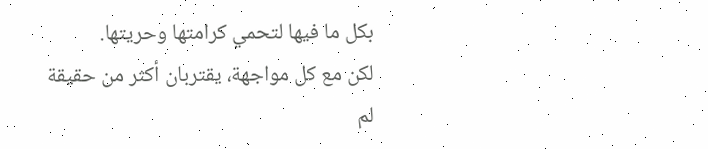بكل ما فيها لتحمي كرامتها وحريتها.
لكن مع كل مواجهة، يقتربان أكثر من حقيقة لم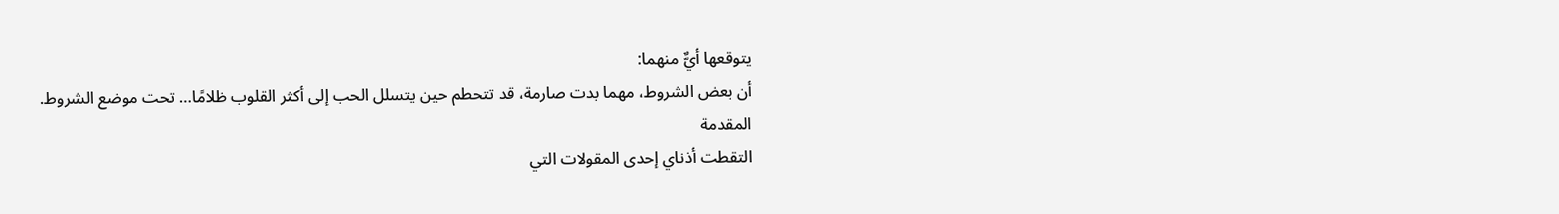يتوقعها أيٌّ منهما:
أن بعض الشروط، مهما بدت صارمة، قد تتحطم حين يتسلل الحب إلى أكثر القلوب ظلامًا… تحت موضع الشروط.
المقدمة
التقطت أذناي إحدى المقولات التي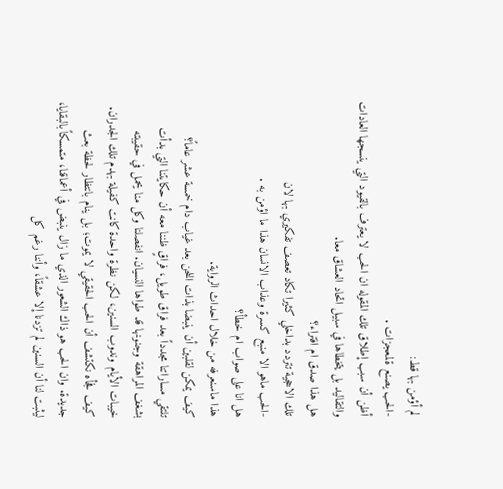لم أؤمن بها قط:
-الحب يصنع ةلمعجزات .
أظن أن سبب إطلاق تلك المقوله ان الحب لا يعترف بالقيود التي ينسجها العادات والتقاليد بل يتخطاها في سبيل اتحاد العشاق معا.
هل هذا صدق ام افتراء؟
تلك الاحجية تتردد بداخلي كثيرا تكاد تعصف تفكيري بها لان
-الحب ماهو الا منبع كسرة وعذاب الانسان هذا ما اؤمن به .
هل انا على صواب ام خطأ؟
هذا ماسنعرفه من خلال احداث الرواية.
كيف يمكن لقلبين أن ينبضا بذات اللحن بعد غياب دام خمسة عشر عاماً؟
تلتقي مساراتنا مجدداً بعد فراق طويل، فراقٍ ظننا معه أن حكايتنا التي بدأت بشغف المراهقة وجنونها قد طواها النسيان. انفصلنا وكل منا يحمل في حقيبته خيبات الأيام وندوب السنين، لكن نظرة واحدة كانت كفيلة بهدم تلك الجدران.
كيف فجأه نكتشف أن الحب الحقيقي لا يموت؛ بل ينام بانتظار لحظة بعث جديدة. وان الحب هو ذاك الشعور الذي ما زال ينبض في أعماقنا، متمسكاً بالبقايا، ليثبت لنا أن السنين لم تزدنا إلا عشقاً، وأننا رغم كل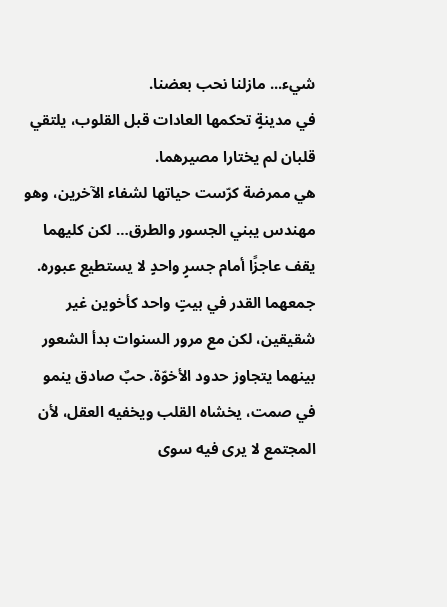شيء... مازلنا نحب بعضنا.
في مدينةٍ تحكمها العادات قبل القلوب، يلتقي قلبان لم يختارا مصيرهما.
هي ممرضة كرّست حياتها لشفاء الآخرين، وهو مهندس يبني الجسور والطرق… لكن كليهما يقف عاجزًا أمام جسرٍ واحدٍ لا يستطيع عبوره.
جمعهما القدر في بيتٍ واحد كأخوين غير شقيقين، لكن مع مرور السنوات بدأ الشعور بينهما يتجاوز حدود الأخوّة. حبٌ صادق ينمو في صمت، يخشاه القلب ويخفيه العقل، لأن المجتمع لا يرى فيه سوى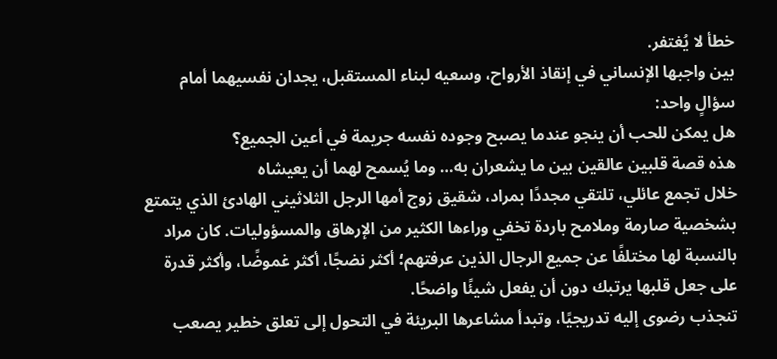خطأ لا يُغتفر.
بين واجبها الإنساني في إنقاذ الأرواح، وسعيه لبناء المستقبل، يجدان نفسيهما أمام سؤالٍ واحد:
هل يمكن للحب أن ينجو عندما يصبح وجوده نفسه جريمة في أعين الجميع؟
هذه قصة قلبين عالقين بين ما يشعران به… وما يُسمح لهما أن يعيشاه
خلال تجمع عائلي، تلتقي مجددًا بمراد، شقيق زوج أمها الرجل الثلاثيني الهادئ الذي يتمتع بشخصية صارمة وملامح باردة تخفي وراءها الكثير من الإرهاق والمسؤوليات. كان مراد بالنسبة لها مختلفًا عن جميع الرجال الذين عرفتهم؛ أكثر نضجًا، أكثر غموضًا، وأكثر قدرة على جعل قلبها يرتبك دون أن يفعل شيئًا واضحًا.
تنجذب رضوى إليه تدريجيًا، وتبدأ مشاعرها البريئة في التحول إلى تعلق خطير يصعب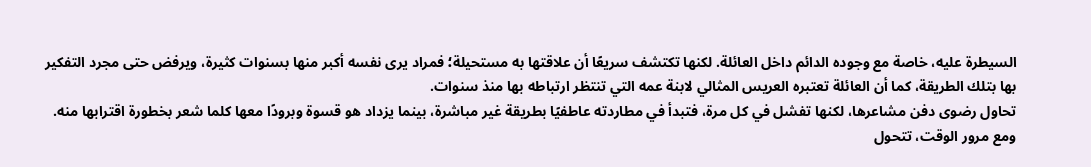السيطرة عليه، خاصة مع وجوده الدائم داخل العائلة. لكنها تكتشف سريعًا أن علاقتها به مستحيلة؛ فمراد يرى نفسه أكبر منها بسنوات كثيرة، ويرفض حتى مجرد التفكير بها بتلك الطريقة، كما أن العائلة تعتبره العريس المثالي لابنة عمه التي تنتظر ارتباطه بها منذ سنوات.
تحاول رضوى دفن مشاعرها، لكنها تفشل في كل مرة، فتبدأ في مطاردته عاطفيًا بطريقة غير مباشرة، بينما يزداد هو قسوة وبرودًا معها كلما شعر بخطورة اقترابها منه. ومع مرور الوقت، تتحول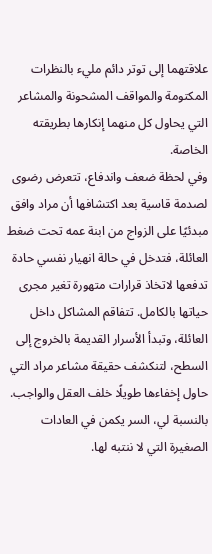علاقتهما إلى توتر دائم مليء بالنظرات المكتومة والمواقف المشحونة والمشاعر التي يحاول كل منهما إنكارها بطريقته الخاصة.
وفي لحظة ضعف واندفاع، تتعرض رضوى لصدمة قاسية بعد اكتشافها أن مراد وافق مبدئيًا على الزواج من ابنة عمه تحت ضغط العائلة، فتدخل في حالة انهيار نفسي حادة تدفعها لاتخاذ قرارات متهورة تغير مجرى حياتها بالكامل. تتفاقم المشاكل داخل العائلة، وتبدأ الأسرار القديمة بالخروج إلى السطح، لتنكشف حقيقة مشاعر مراد التي حاول إخفاءها طويلًا خلف العقل والواجب.
بالنسبة لي، السر يكمن في العادات الصغيرة التي لا ننتبه لها.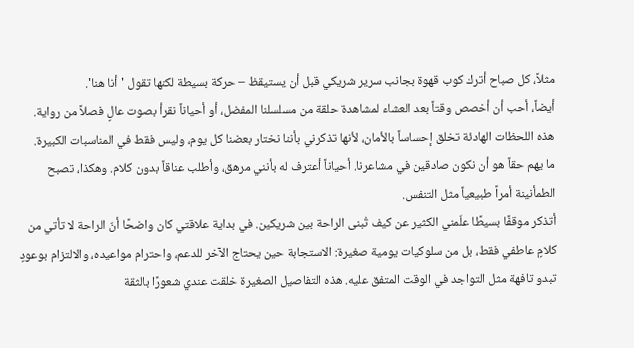مثلاً، كل صباح أترك كوب قهوة بجانب سرير شريكي قبل أن يستيقظ – حركة بسيطة لكنها تقول 'أنا هنا'.
أيضاً، أحب أن أخصص وقتاً بعد العشاء لمشاهدة حلقة من مسلسلنا المفضل، أو أحياناً نقرأ بصوت عالٍ فصلاً من رواية. هذه اللحظات الهادئة تخلق إحساساً بالأمان، لأنها تذكرني بأننا نختار بعضنا كل يوم، وليس فقط في المناسبات الكبيرة.
ما يهم حقاً هو أن نكون صادقين في مشاعرنا. أحياناً أعترف له بأنني مرهق، وأطلب عناقاً بدون كلام. وهكذا، تصبح الطمأنينة أمراً طبيعياً مثل التنفس.
أتذكر موقفًا بسيطًا علّمني الكثير عن كيف تُبنى الراحة بين شريكين. في بداية علاقتي كان واضحًا أنّ الراحة لا تأتي من كلامٍ عاطفي فقط، بل من سلوكيات يومية صغيرة: الاستجابة حين يحتاج الآخر للدعم، واحترام مواعيده، والالتزام بوعودٍ تبدو تافهة مثل التواجد في الوقت المتفق عليه. هذه التفاصيل الصغيرة خلقت عندي شعورًا بالثقة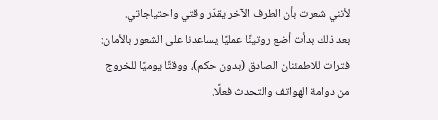لأنني شعرت بأن الطرف الآخر يقدّر وقتي واحتياجاتي.
بعد ذلك بدأت أضع روتينًا عمليًا يساعدنا على الشعور بالأمان: فترات للاطمئنان الصادق (بدون حكم)، ووقتًا يوميًا للخروج من دوامة الهواتف والتحدث فعلًا.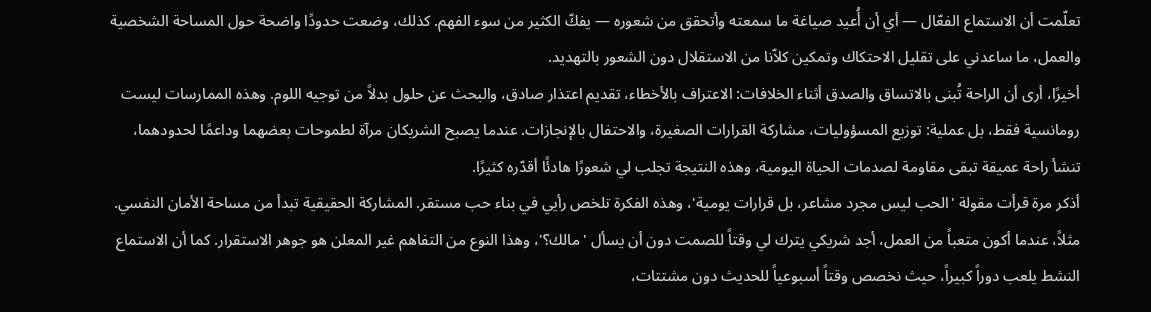تعلّمت أن الاستماع الفعّال — أي أن أُعيد صياغة ما سمعته وأتحقق من شعوره — يفكّ الكثير من سوء الفهم. كذلك، وضعت حدودًا واضحة حول المساحة الشخصية والعمل، ما ساعدني على تقليل الاحتكاك وتمكين كلاّنا من الاستقلال دون الشعور بالتهديد.
أخيرًا، أرى أن الراحة تُبنى بالاتساق والصدق أثناء الخلافات: الاعتراف بالأخطاء، تقديم اعتذار صادق، والبحث عن حلول بدلاً من توجيه اللوم. وهذه الممارسات ليست رومانسية فقط، بل عملية: توزيع المسؤوليات، مشاركة القرارات الصغيرة، والاحتفال بالإنجازات. عندما يصبح الشريكان مرآة لطموحات بعضهما وداعمًا لحدودهما، تنشأ راحة عميقة تبقى مقاومة لصدمات الحياة اليومية، وهذه النتيجة تجلب لي شعورًا هادئًا أقدّره كثيرًا.
أذكر مرة قرأت مقولة 'الحب ليس مجرد مشاعر، بل قرارات يومية'، وهذه الفكرة تلخص رأيي في بناء حب مستقر. المشاركة الحقيقية تبدأ من مساحة الأمان النفسي. مثلاً، عندما أكون متعباً من العمل، أجد شريكي يترك لي وقتاً للصمت دون أن يسأل 'مالك؟'، وهذا النوع من التفاهم غير المعلن هو جوهر الاستقرار. كما أن الاستماع النشط يلعب دوراً كبيراً، حيث نخصص وقتاً أسبوعياً للحديث دون مشتتات،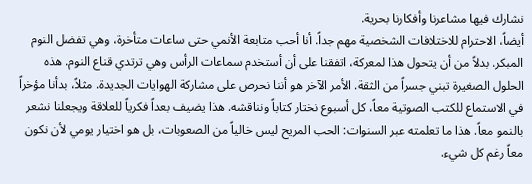نشارك فيها مشاعرنا وأفكارنا بحرية.
أيضاً، الاحترام للاختلافات الشخصية مهم جداً. أنا أحب متابعة الأنمي حتى ساعات متأخرة، وهي تفضل النوم المبكر. بدلاً من أن يتحول هذا لمعركة، اتفقنا على أن أستخدم سماعات الرأس وهي ترتدي قناع النوم. هذه الحلول الصغيرة تبني جسراً من الثقة. الأمر الآخر هو أننا نحرص على مشاركة الهوايات الجديدة. مثلاً، بدأنا مؤخراً في الاستماع للكتب الصوتية معاً، كل أسبوع نختار كتاباً ونناقشه. هذا يضيف بعداً فكرياً للعلاقة ويجعلنا نشعر بالنمو معاً. هذا ما تعلمته عبر السنوات: الحب المريح ليس خالياً من الصعوبات، بل هو اختيار يومي لأن نكون معاً رغم كل شيء.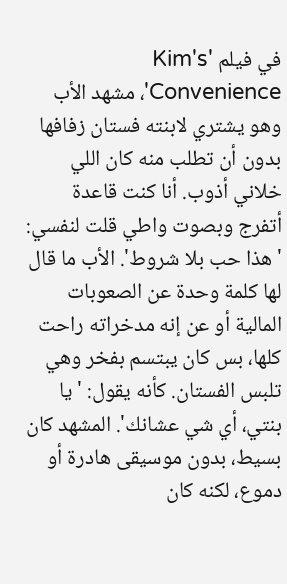في فيلم 'Kim's Convenience'، مشهد الأب وهو يشتري لابنته فستان زفافها بدون أن تطلب منه كان اللي خلاني أذوب. أنا كنت قاعدة أتفرج وبصوت واطي قلت لنفسي: 'هذا حب بلا شروط'. الأب ما قال لها كلمة وحدة عن الصعوبات المالية أو عن إنه مدخراته راحت كلها، بس كان يبتسم بفخر وهي تلبس الفستان. كأنه يقول: 'يا بنتي، أي شي عشانك'. المشهد كان بسيط، بدون موسيقى هادرة أو دموع، لكنه كان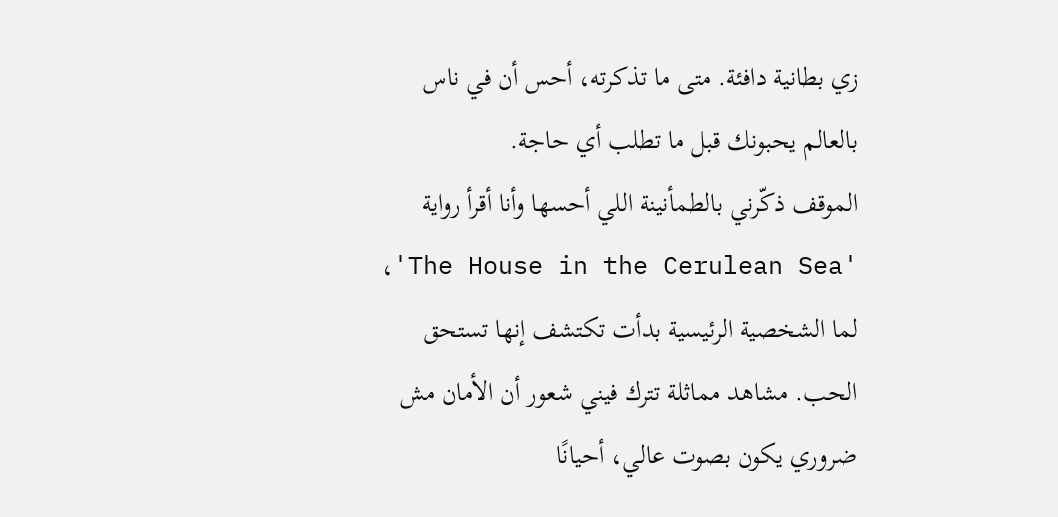زي بطانية دافئة. متى ما تذكرته، أحس أن في ناس بالعالم يحبونك قبل ما تطلب أي حاجة.
الموقف ذكّرني بالطمأنينة اللي أحسها وأنا أقرأ رواية 'The House in the Cerulean Sea'، لما الشخصية الرئيسية بدأت تكتشف إنها تستحق الحب. مشاهد مماثلة تترك فيني شعور أن الأمان مش ضروري يكون بصوت عالي، أحيانًا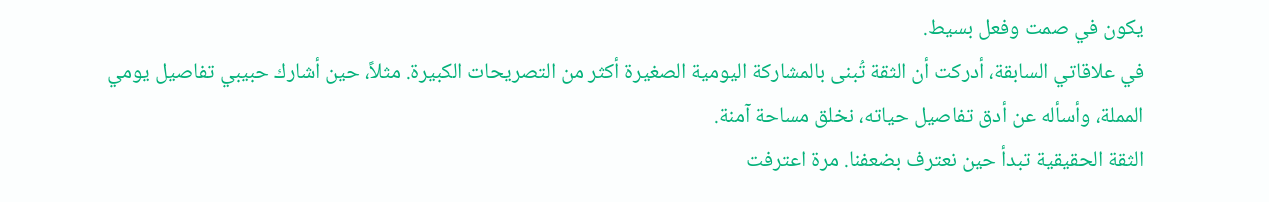يكون في صمت وفعل بسيط.
في علاقاتي السابقة، أدركت أن الثقة تُبنى بالمشاركة اليومية الصغيرة أكثر من التصريحات الكبيرة. مثلاً، حين أشارك حبيبي تفاصيل يومي المملة، وأسأله عن أدق تفاصيل حياته، نخلق مساحة آمنة.
الثقة الحقيقية تبدأ حين نعترف بضعفنا. مرة اعترفت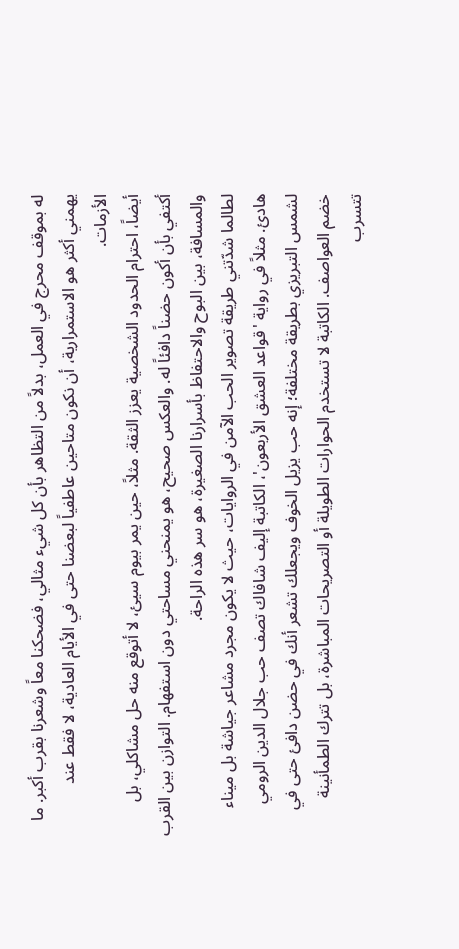له بموقف محرج في العمل، بدلاً من التظاهر بأن كل شيء مثالي، فضحكنا معاً وشعرنا بقرب أكبر. ما يهمني أكثر هو الاستمرارية، أن نكون متاحين عاطفياً لبعضنا حتى في الأيام العادية، لا فقط عند الأزمات.
أيضاً، احترام الحدود الشخصية يعزز الثقة. مثلاً، حين يمر بيوم سيئ، لا أتوقع منه حل مشاكلي، بل أكتفي بأن أكون حضناً دافئاً له. والعكس صحيح، هو يمنحني مساحتي دون استفهام. التوازن بين القرب والمسافة، بين البوح والاحتفاظ بأسرارنا الصغيرة، هو سر هذه الراحة.
لطالما شدّتني طريقة تصوير الحب الآمن في الروايات، حيث لا يكون مجرد مشاعر جياشة بل ميناء هادئ. مثلاً في رواية 'قواعد العشق الأربعون'، الكاتبة إليف شافاك تصف حب جلال الدين الرومي لشمس التبريزي بطريقة مختلفة؛ إنه حب يزيل الخوف ويجعلك تشعر أنك في حضن دافئ حتى في خضم العواصف. الكاتبة لا تستخدم الحوارات الطويلة أو التصريحات المباشرة، بل تترك الطمأنينة تتسرب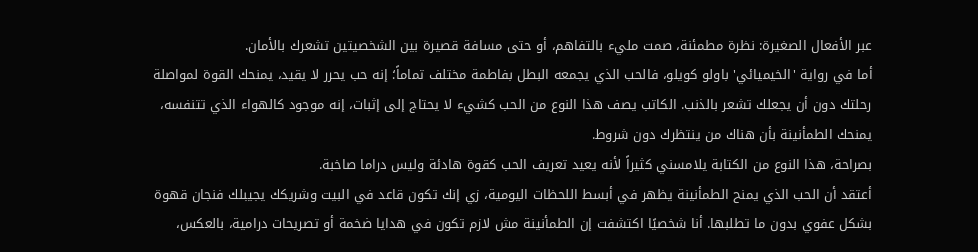عبر الأفعال الصغيرة: نظرة مطمئنة، صمت مليء بالتفاهم، أو حتى مسافة قصيرة بين الشخصيتين تشعرك بالأمان.
أما في رواية 'الخيميائي' باولو كويلو، فالحب الذي يجمعه البطل بفاطمة مختلف تماماً؛ إنه حب يحرر لا يقيد، يمنحك القوة لمواصلة رحلتك دون أن يجعلك تشعر بالذنب. الكاتب يصف هذا النوع من الحب كشيء لا يحتاج إلى إثبات، إنه موجود كالهواء الذي تتنفسه، يمنحك الطمأنينة بأن هناك من ينتظرك دون شروط.
بصراحة، هذا النوع من الكتابة يلامسني كثيراً لأنه يعيد تعريف الحب كقوة هادئة وليس دراما صاخبة.
أعتقد أن الحب الذي يمنح الطمأنينة يظهر في أبسط اللحظات اليومية، زي إنك تكون قاعد في البيت وشريكك يجيبلك فنجان قهوة بشكل عفوي بدون ما تطلبها. أنا شخصيًا اكتشفت إن الطمأنينة مش لازم تكون في هدايا ضخمة أو تصريحات درامية، بالعكس،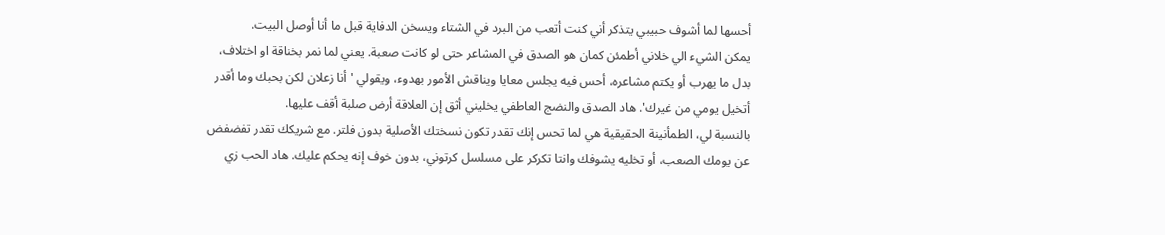أحسها لما أشوف حبيبي يتذكر أني كنت أتعب من البرد في الشتاء ويسخن الدفاية قبل ما أنا أوصل البيت.
يمكن الشيء الي خلاني أطمئن كمان هو الصدق في المشاعر حتى لو كانت صعبة. يعني لما نمر بخناقة او اختلاف، بدل ما يهرب أو يكتم مشاعره، أحس فيه يجلس معايا ويناقش الأمور بهدوء، ويقولي 'أنا زعلان لكن بحبك وما أقدر أتخيل يومي من غيرك'. هاد الصدق والنضج العاطفي يخليني أثق إن العلاقة أرض صلبة أقف عليها.
بالنسبة لي، الطمأنينة الحقيقية هي لما تحس إنك تقدر تكون نسختك الأصلية بدون فلتر. مع شريكك تقدر تفضفض عن يومك الصعب، أو تخليه يشوفك وانتا تكركر على مسلسل كرتوني، بدون خوف إنه يحكم عليك. هاد الحب زي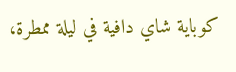كوباية شاي دافية في ليلة ممطرة،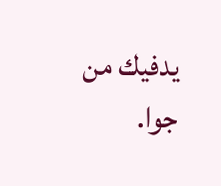يدفيك من جوا.